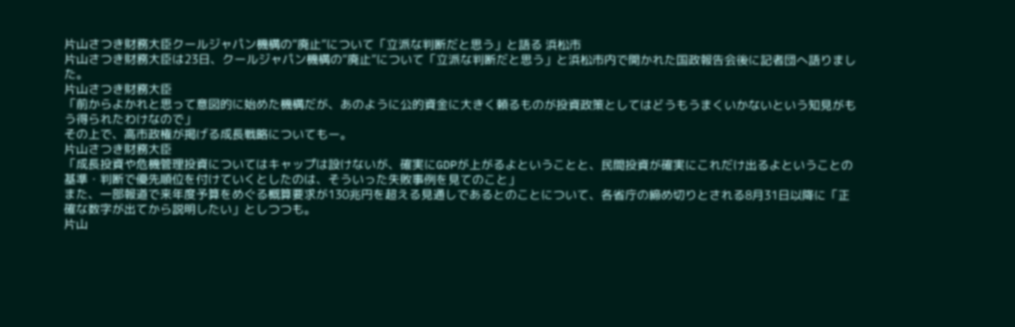片山さつき財務大臣クールジャパン機構の“廃止”について「立派な判断だと思う」と語る 浜松市
片山さつき財務大臣は23日、クールジャパン機構の“廃止”について「立派な判断だと思う」と浜松市内で開かれた国政報告会後に記者団へ語りました。
片山さつき財務大臣
「前からよかれと思って意図的に始めた機構だが、あのように公的資金に大きく頼るものが投資政策としてはどうもうまくいかないという知見がもう得られたわけなので」
その上で、高市政権が掲げる成長戦略についてもー。
片山さつき財務大臣
「成長投資や危機管理投資についてはキャップは設けないが、確実にGDPが上がるよということと、民間投資が確実にこれだけ出るよということの基準・判断で優先順位を付けていくとしたのは、そういった失敗事例を見てのこと」
また、一部報道で来年度予算をめぐる概算要求が130兆円を超える見通しであるとのことについて、各省庁の締め切りとされる8月31日以降に「正確な数字が出てから説明したい」としつつも。
片山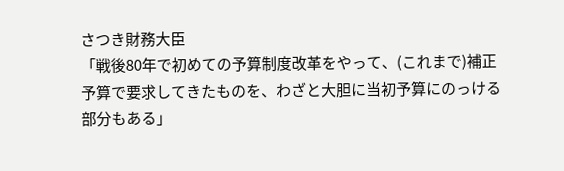さつき財務大臣
「戦後80年で初めての予算制度改革をやって、(これまで)補正予算で要求してきたものを、わざと大胆に当初予算にのっける部分もある」